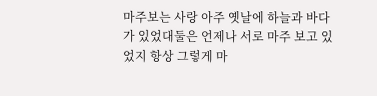마주보는 사랑 아주 옛날에 하늘과 바다가 있었대둘은 언제나 서로 마주 보고 있었지 항상 그렇게 마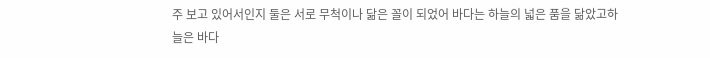주 보고 있어서인지 둘은 서로 무척이나 닮은 꼴이 되었어 바다는 하늘의 넓은 품을 닮았고하늘은 바다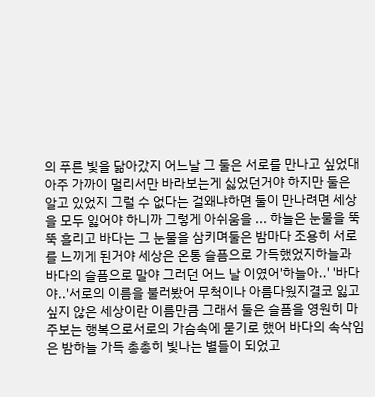의 푸른 빛을 닮아갔지 어느날 그 둘은 서로를 만나고 싶었대 아주 가까이 멀리서만 바라보는게 싫었던거야 하지만 둘은 알고 있었지 그럴 수 없다는 걸왜냐하면 둘이 만나려면 세상을 모두 잃어야 하니까 그렇게 아쉬움을 ... 하늘은 눈물을 뚝뚝 흘리고 바다는 그 눈물을 삼키며둘은 밤마다 조용히 서로를 느끼게 된거야 세상은 온통 슬픔으로 가득했었지하늘과 바다의 슬픔으로 말야 그러던 어느 날 이였어'하늘아..' '바다야..'서로의 이름을 불러봤어 무척이나 아름다웠지결코 잃고 싶지 않은 세상이란 이름만큼 그래서 둘은 슬픔을 영원히 마주보는 행복으로서로의 가슴속에 묻기로 했어 바다의 속삭임은 밤하늘 가득 총총히 빛나는 별들이 되었고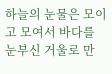하늘의 눈물은 모이고 모여서 바다를 눈부신 거울로 만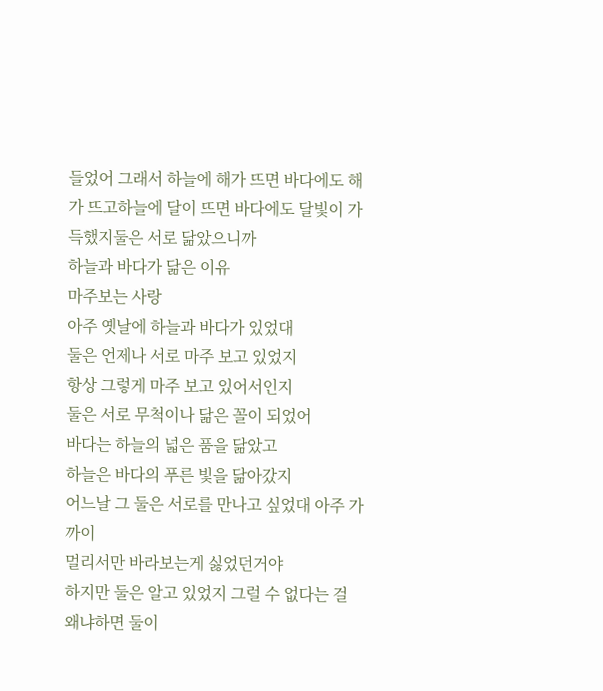들었어 그래서 하늘에 해가 뜨면 바다에도 해가 뜨고하늘에 달이 뜨면 바다에도 달빛이 가득했지둘은 서로 닮았으니까
하늘과 바다가 닮은 이유
마주보는 사랑
아주 옛날에 하늘과 바다가 있었대
둘은 언제나 서로 마주 보고 있었지
항상 그렇게 마주 보고 있어서인지
둘은 서로 무척이나 닮은 꼴이 되었어
바다는 하늘의 넓은 품을 닮았고
하늘은 바다의 푸른 빛을 닮아갔지
어느날 그 둘은 서로를 만나고 싶었대 아주 가까이
멀리서만 바라보는게 싫었던거야
하지만 둘은 알고 있었지 그럴 수 없다는 걸
왜냐하면 둘이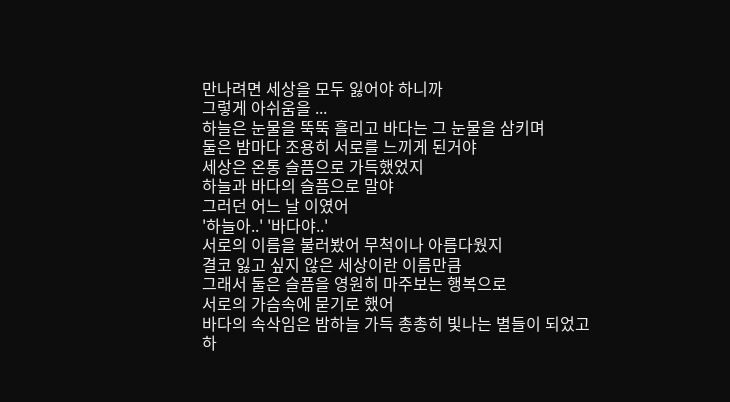만나려면 세상을 모두 잃어야 하니까
그렇게 아쉬움을 ...
하늘은 눈물을 뚝뚝 흘리고 바다는 그 눈물을 삼키며
둘은 밤마다 조용히 서로를 느끼게 된거야
세상은 온통 슬픔으로 가득했었지
하늘과 바다의 슬픔으로 말야
그러던 어느 날 이였어
'하늘아..' '바다야..'
서로의 이름을 불러봤어 무척이나 아름다웠지
결코 잃고 싶지 않은 세상이란 이름만큼
그래서 둘은 슬픔을 영원히 마주보는 행복으로
서로의 가슴속에 묻기로 했어
바다의 속삭임은 밤하늘 가득 총총히 빛나는 별들이 되었고
하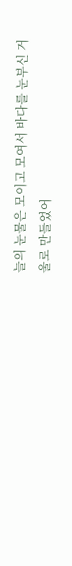늘의 눈물은 모이고 모여서 바다를 눈부신 거울로 만들었어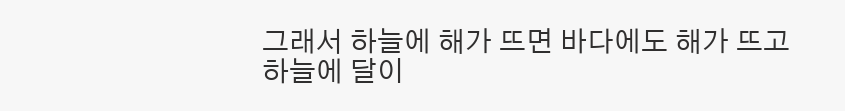그래서 하늘에 해가 뜨면 바다에도 해가 뜨고
하늘에 달이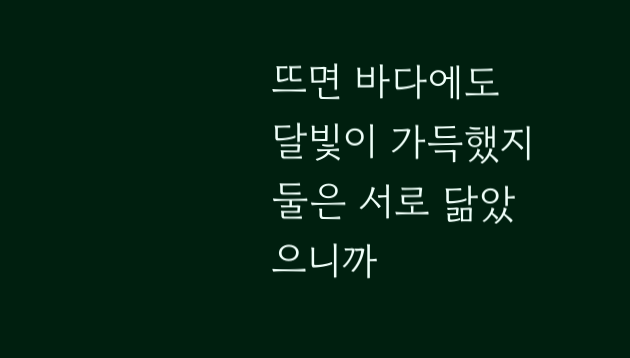뜨면 바다에도 달빛이 가득했지
둘은 서로 닮았으니까